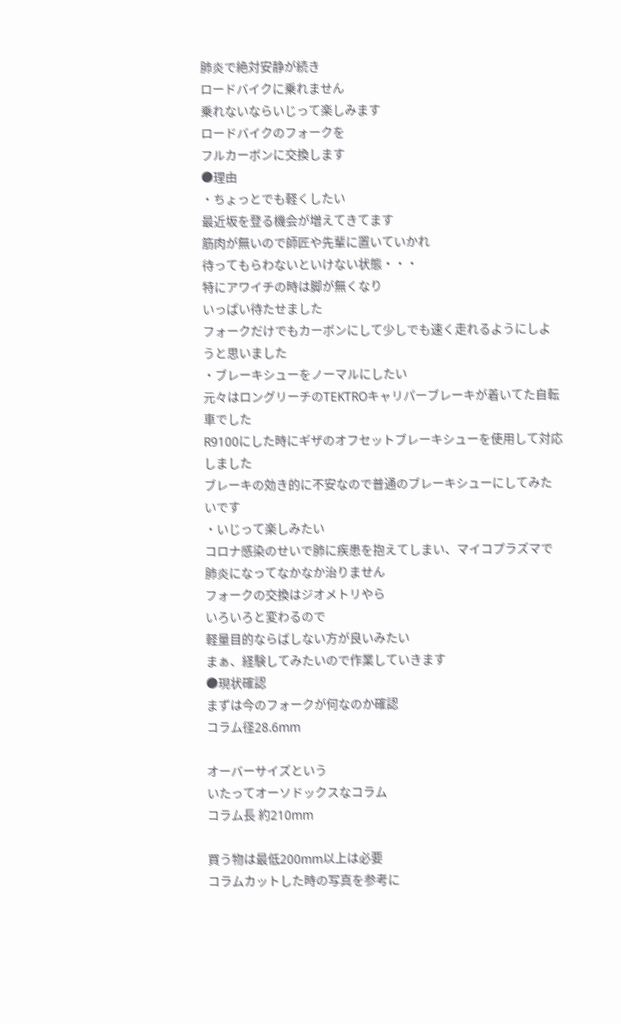肺炎で絶対安静が続き
ロードバイクに乗れません
乗れないならいじって楽しみます
ロードバイクのフォークを
フルカーボンに交換します
●理由
・ちょっとでも軽くしたい
最近坂を登る機会が増えてきてます
筋肉が無いので師匠や先輩に置いていかれ
待ってもらわないといけない状態・・・
特にアワイチの時は脚が無くなり
いっぱい待たせました
フォークだけでもカーボンにして少しでも速く走れるようにしようと思いました
・ブレーキシューをノーマルにしたい
元々はロングリーチのTEKTROキャリパーブレーキが着いてた自転車でした
R9100にした時にギザのオフセットブレーキシューを使用して対応しました
ブレーキの効き的に不安なので普通のブレーキシューにしてみたいです
・いじって楽しみたい
コロナ感染のせいで肺に疾患を抱えてしまい、マイコプラズマで肺炎になってなかなか治りません
フォークの交換はジオメトリやら
いろいろと変わるので
軽量目的ならばしない方が良いみたい
まぁ、経験してみたいので作業していきます
●現状確認
まずは今のフォークが何なのか確認
コラム径28.6mm

オーバーサイズという
いたってオーソドックスなコラム
コラム長 約210mm

買う物は最低200mm以上は必要
コラムカットした時の写真を参考に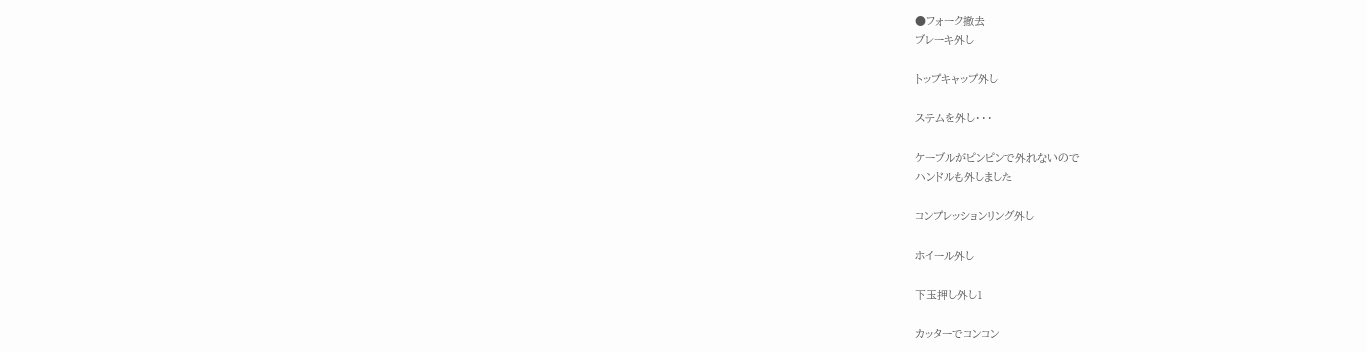●フォーク撤去
ブレーキ外し

トップキャップ外し

ステムを外し・・・

ケーブルがピンピンで外れないので
ハンドルも外しました

コンプレッションリング外し

ホイール外し

下玉押し外し1

カッターでコンコン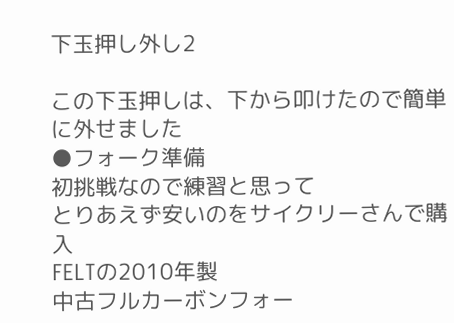下玉押し外し2

この下玉押しは、下から叩けたので簡単に外せました
●フォーク準備
初挑戦なので練習と思って
とりあえず安いのをサイクリーさんで購入
FELTの2010年製
中古フルカーボンフォー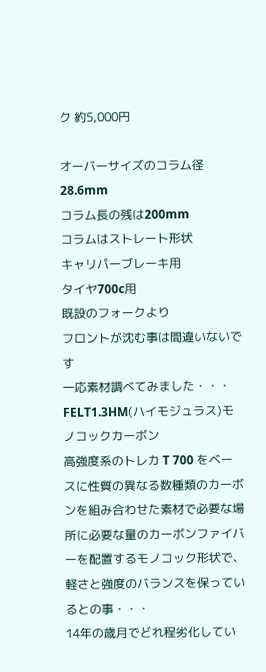ク 約5,000円

オーバーサイズのコラム径28.6mm
コラム長の残は200mm
コラムはストレート形状
キャリパーブレーキ用
タイヤ700c用
既設のフォークより
フロントが沈む事は間違いないです
一応素材調べてみました・・・
FELT1.3HM(ハイモジュラス)モノコックカーボン
高強度系のトレカ T 700 をベースに性質の異なる数種類のカーボンを組み合わせた素材で必要な場所に必要な量のカーボンファイバーを配置するモノコック形状で、軽さと強度のバランスを保っているとの事・・・
14年の歳月でどれ程劣化してい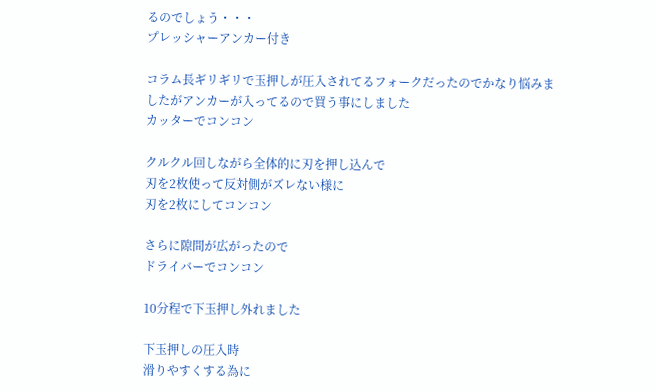るのでしょう・・・
プレッシャーアンカー付き

コラム長ギリギリで玉押しが圧入されてるフォークだったのでかなり悩みましたがアンカーが入ってるので買う事にしました
カッターでコンコン

クルクル回しながら全体的に刃を押し込んで
刃を2枚使って反対側がズレない様に
刃を2枚にしてコンコン

さらに隙間が広がったので
ドライバーでコンコン

10分程で下玉押し外れました

下玉押しの圧入時
滑りやすくする為に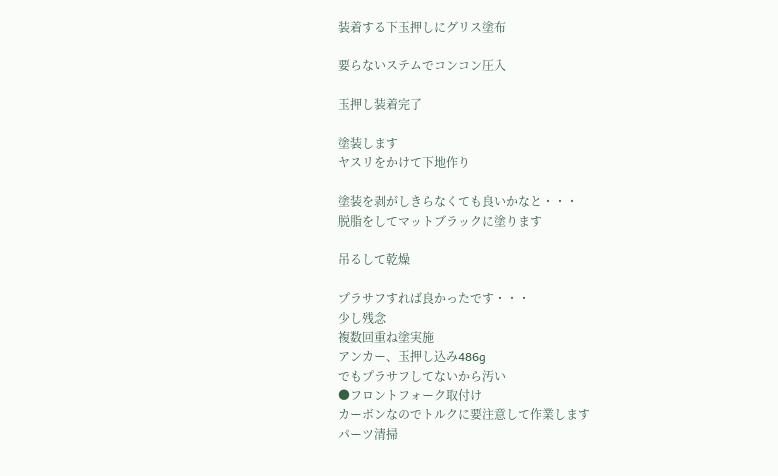装着する下玉押しにグリス塗布

要らないステムでコンコン圧入

玉押し装着完了

塗装します
ヤスリをかけて下地作り

塗装を剥がしきらなくても良いかなと・・・
脱脂をしてマットブラックに塗ります

吊るして乾燥

プラサフすれば良かったです・・・
少し残念
複数回重ね塗実施
アンカー、玉押し込み486g
でもプラサフしてないから汚い
●フロントフォーク取付け
カーボンなのでトルクに要注意して作業します
パーツ清掃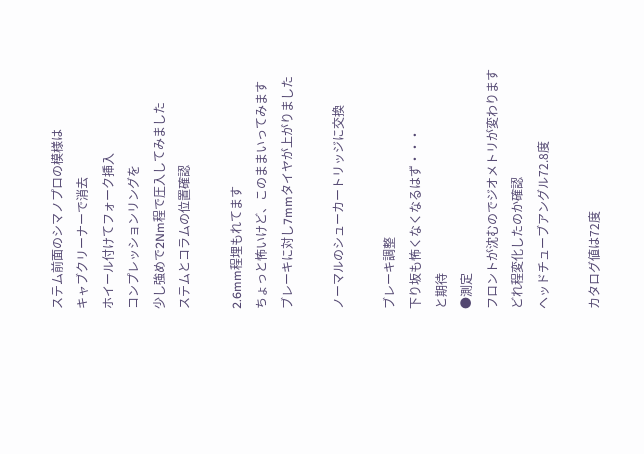ステム前面のシマノプロの模様は
キャブクリーナーで消去
ホイール付けてフォーク挿入
コンプレッションリングを
少し強めで2Nm程で圧入してみました
ステムとコラムの位置確認

2.6mm程埋もれてます
ちょっと怖いけど、このままいってみます
ブレーキに対し7mmタイヤが上がりました

ノーマルのシューカートリッジに交換

ブレーキ調整
下り坂も怖くなくなるはず・・・
と期待
●測定
フロントが沈むのでジオメトリが変わります
どれ程変化したのか確認
ヘッドチューブアングル72.8度

カタログ値は72度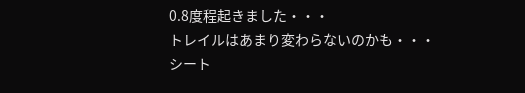0.8度程起きました・・・
トレイルはあまり変わらないのかも・・・
シート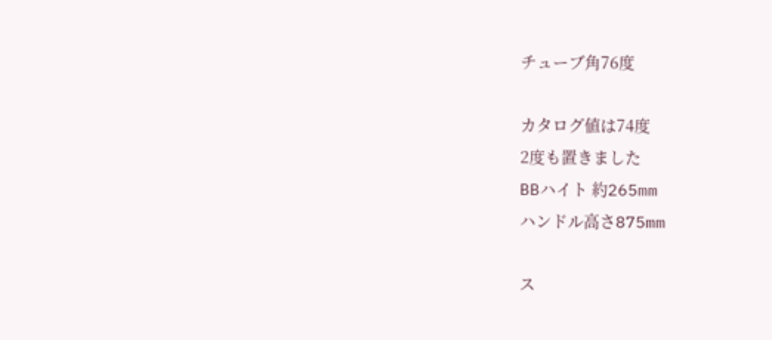チューブ角76度

カタログ値は74度
2度も置きました
BBハイト 約265mm
ハンドル高さ875mm

ス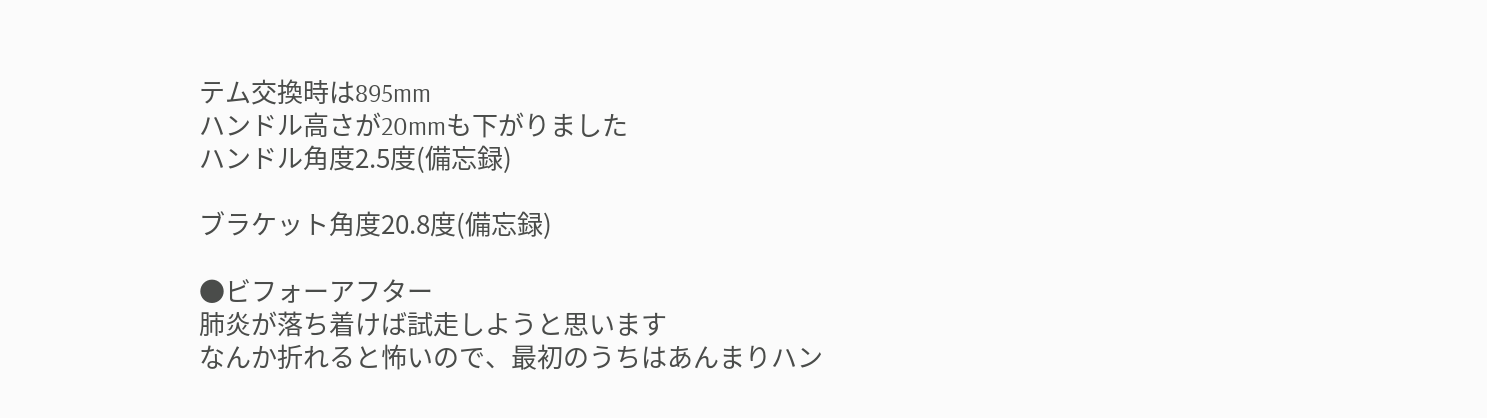テム交換時は895mm
ハンドル高さが20mmも下がりました
ハンドル角度2.5度(備忘録)

ブラケット角度20.8度(備忘録)

●ビフォーアフター
肺炎が落ち着けば試走しようと思います
なんか折れると怖いので、最初のうちはあんまりハン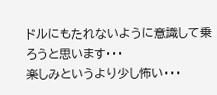ドルにもたれないように意識して乗ろうと思います・・・
楽しみというより少し怖い・・・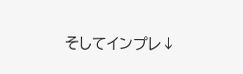そしてインプレ↓